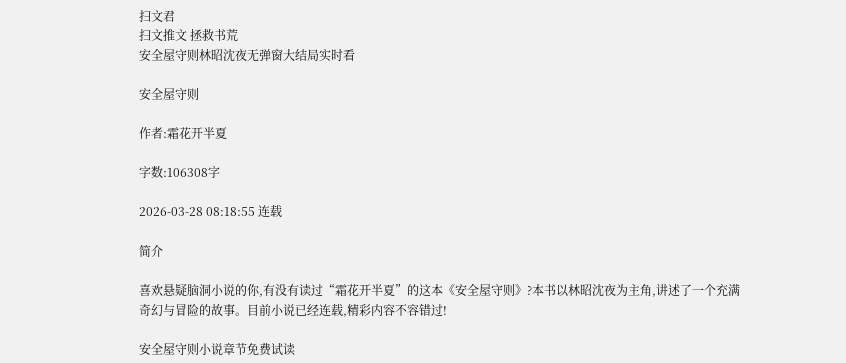扫文君
扫文推文 拯救书荒
安全屋守则林昭沈夜无弹窗大结局实时看

安全屋守则

作者:霜花开半夏

字数:106308字

2026-03-28 08:18:55 连载

简介

喜欢悬疑脑洞小说的你,有没有读过“霜花开半夏”的这本《安全屋守则》?本书以林昭沈夜为主角,讲述了一个充满奇幻与冒险的故事。目前小说已经连载,精彩内容不容错过!

安全屋守则小说章节免费试读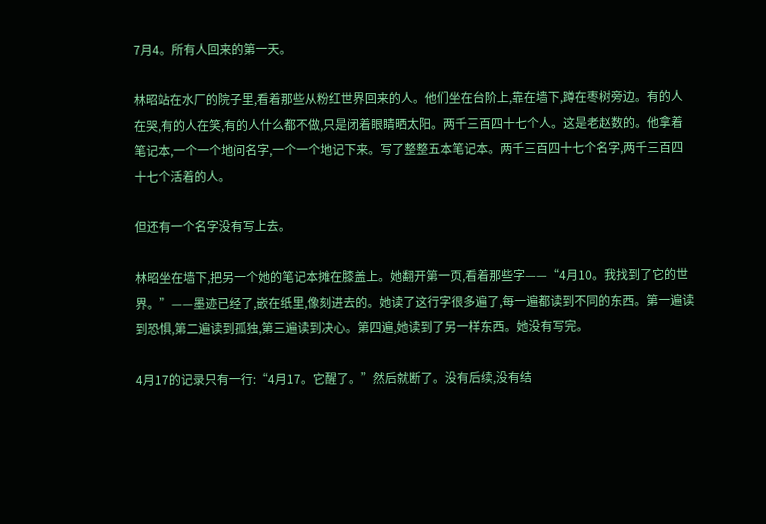7月4。所有人回来的第一天。

林昭站在水厂的院子里,看着那些从粉红世界回来的人。他们坐在台阶上,靠在墙下,蹲在枣树旁边。有的人在哭,有的人在笑,有的人什么都不做,只是闭着眼睛晒太阳。两千三百四十七个人。这是老赵数的。他拿着笔记本,一个一个地问名字,一个一个地记下来。写了整整五本笔记本。两千三百四十七个名字,两千三百四十七个活着的人。

但还有一个名字没有写上去。

林昭坐在墙下,把另一个她的笔记本摊在膝盖上。她翻开第一页,看着那些字——“4月10。我找到了它的世界。”——墨迹已经了,嵌在纸里,像刻进去的。她读了这行字很多遍了,每一遍都读到不同的东西。第一遍读到恐惧,第二遍读到孤独,第三遍读到决心。第四遍,她读到了另一样东西。她没有写完。

4月17的记录只有一行:“4月17。它醒了。”然后就断了。没有后续,没有结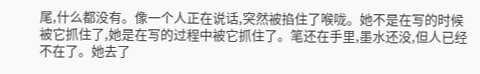尾,什么都没有。像一个人正在说话,突然被掐住了喉咙。她不是在写的时候被它抓住了,她是在写的过程中被它抓住了。笔还在手里,墨水还没,但人已经不在了。她去了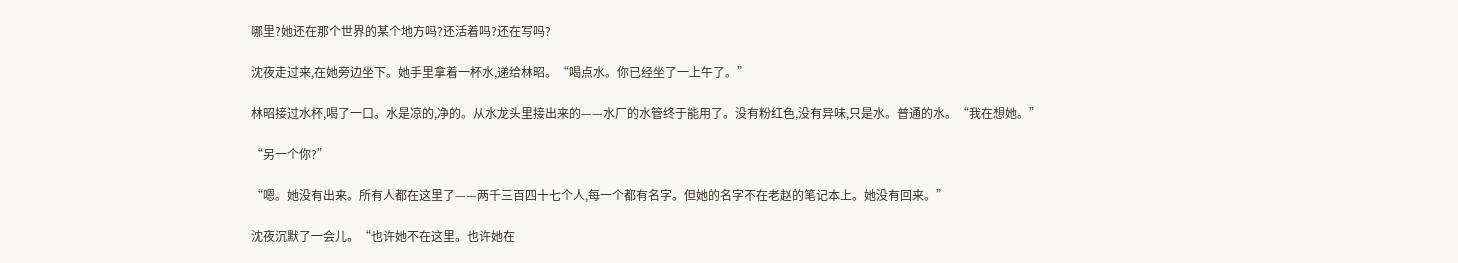哪里?她还在那个世界的某个地方吗?还活着吗?还在写吗?

沈夜走过来,在她旁边坐下。她手里拿着一杯水,递给林昭。“喝点水。你已经坐了一上午了。”

林昭接过水杯,喝了一口。水是凉的,净的。从水龙头里接出来的——水厂的水管终于能用了。没有粉红色,没有异味,只是水。普通的水。“我在想她。”

“另一个你?”

“嗯。她没有出来。所有人都在这里了——两千三百四十七个人,每一个都有名字。但她的名字不在老赵的笔记本上。她没有回来。”

沈夜沉默了一会儿。“也许她不在这里。也许她在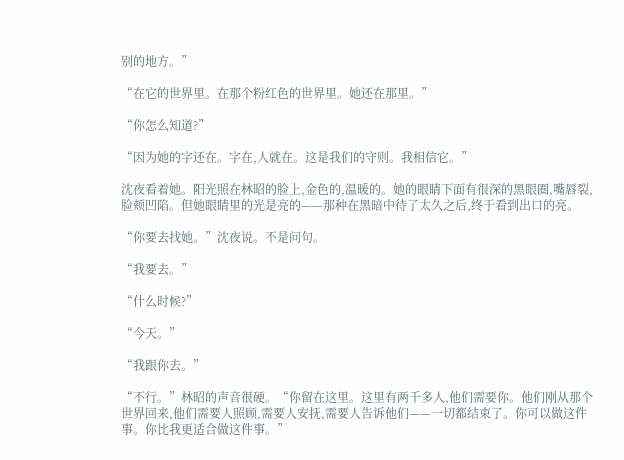别的地方。”

“在它的世界里。在那个粉红色的世界里。她还在那里。”

“你怎么知道?”

“因为她的字还在。字在,人就在。这是我们的守则。我相信它。”

沈夜看着她。阳光照在林昭的脸上,金色的,温暖的。她的眼睛下面有很深的黑眼圈,嘴唇裂,脸颊凹陷。但她眼睛里的光是亮的——那种在黑暗中待了太久之后,终于看到出口的亮。

“你要去找她。”沈夜说。不是问句。

“我要去。”

“什么时候?”

“今天。”

“我跟你去。”

“不行。”林昭的声音很硬。“你留在这里。这里有两千多人,他们需要你。他们刚从那个世界回来,他们需要人照顾,需要人安抚,需要人告诉他们——一切都结束了。你可以做这件事。你比我更适合做这件事。”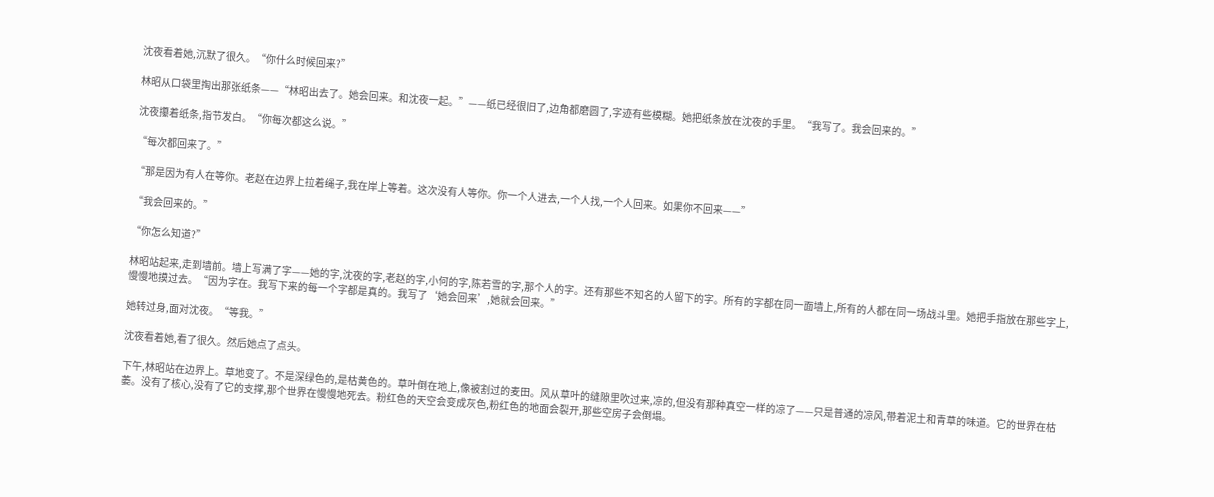沈夜看着她,沉默了很久。“你什么时候回来?”

林昭从口袋里掏出那张纸条——“林昭出去了。她会回来。和沈夜一起。”——纸已经很旧了,边角都磨圆了,字迹有些模糊。她把纸条放在沈夜的手里。“我写了。我会回来的。”

沈夜攥着纸条,指节发白。“你每次都这么说。”

“每次都回来了。”

“那是因为有人在等你。老赵在边界上拉着绳子,我在岸上等着。这次没有人等你。你一个人进去,一个人找,一个人回来。如果你不回来——”

“我会回来的。”

“你怎么知道?”

林昭站起来,走到墙前。墙上写满了字——她的字,沈夜的字,老赵的字,小何的字,陈若雪的字,那个人的字。还有那些不知名的人留下的字。所有的字都在同一面墙上,所有的人都在同一场战斗里。她把手指放在那些字上,慢慢地摸过去。“因为字在。我写下来的每一个字都是真的。我写了‘她会回来’,她就会回来。”

她转过身,面对沈夜。“等我。”

沈夜看着她,看了很久。然后她点了点头。

下午,林昭站在边界上。草地变了。不是深绿色的,是枯黄色的。草叶倒在地上,像被割过的麦田。风从草叶的缝隙里吹过来,凉的,但没有那种真空一样的凉了——只是普通的凉风,带着泥土和青草的味道。它的世界在枯萎。没有了核心,没有了它的支撑,那个世界在慢慢地死去。粉红色的天空会变成灰色,粉红色的地面会裂开,那些空房子会倒塌。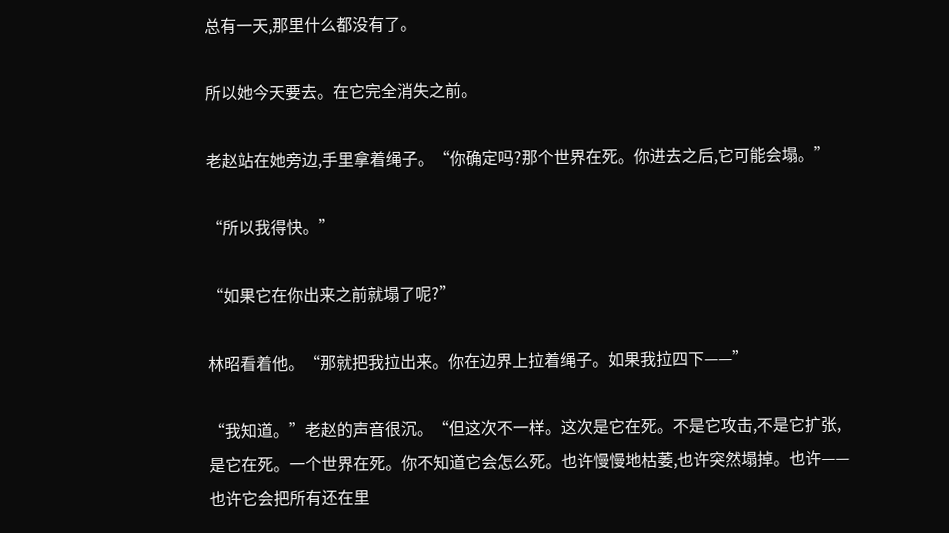总有一天,那里什么都没有了。

所以她今天要去。在它完全消失之前。

老赵站在她旁边,手里拿着绳子。“你确定吗?那个世界在死。你进去之后,它可能会塌。”

“所以我得快。”

“如果它在你出来之前就塌了呢?”

林昭看着他。“那就把我拉出来。你在边界上拉着绳子。如果我拉四下——”

“我知道。”老赵的声音很沉。“但这次不一样。这次是它在死。不是它攻击,不是它扩张,是它在死。一个世界在死。你不知道它会怎么死。也许慢慢地枯萎,也许突然塌掉。也许——也许它会把所有还在里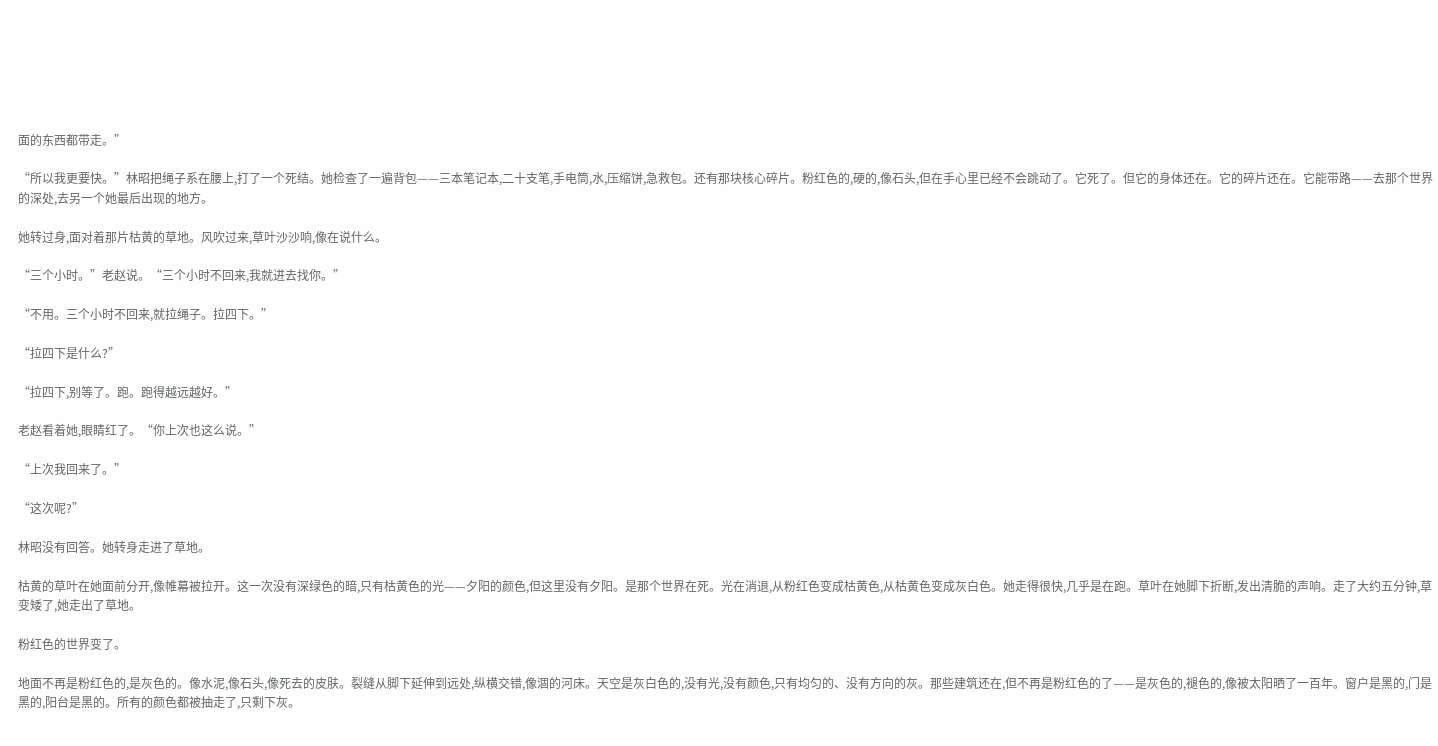面的东西都带走。”

“所以我更要快。”林昭把绳子系在腰上,打了一个死结。她检查了一遍背包——三本笔记本,二十支笔,手电筒,水,压缩饼,急救包。还有那块核心碎片。粉红色的,硬的,像石头,但在手心里已经不会跳动了。它死了。但它的身体还在。它的碎片还在。它能带路——去那个世界的深处,去另一个她最后出现的地方。

她转过身,面对着那片枯黄的草地。风吹过来,草叶沙沙响,像在说什么。

“三个小时。”老赵说。“三个小时不回来,我就进去找你。”

“不用。三个小时不回来,就拉绳子。拉四下。”

“拉四下是什么?”

“拉四下,别等了。跑。跑得越远越好。”

老赵看着她,眼睛红了。“你上次也这么说。”

“上次我回来了。”

“这次呢?”

林昭没有回答。她转身走进了草地。

枯黄的草叶在她面前分开,像帷幕被拉开。这一次没有深绿色的暗,只有枯黄色的光——夕阳的颜色,但这里没有夕阳。是那个世界在死。光在消退,从粉红色变成枯黄色,从枯黄色变成灰白色。她走得很快,几乎是在跑。草叶在她脚下折断,发出清脆的声响。走了大约五分钟,草变矮了,她走出了草地。

粉红色的世界变了。

地面不再是粉红色的,是灰色的。像水泥,像石头,像死去的皮肤。裂缝从脚下延伸到远处,纵横交错,像涸的河床。天空是灰白色的,没有光,没有颜色,只有均匀的、没有方向的灰。那些建筑还在,但不再是粉红色的了——是灰色的,褪色的,像被太阳晒了一百年。窗户是黑的,门是黑的,阳台是黑的。所有的颜色都被抽走了,只剩下灰。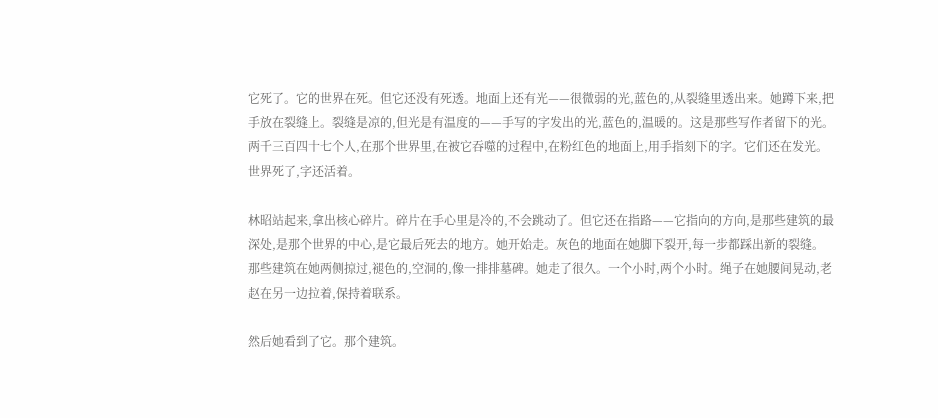它死了。它的世界在死。但它还没有死透。地面上还有光——很微弱的光,蓝色的,从裂缝里透出来。她蹲下来,把手放在裂缝上。裂缝是凉的,但光是有温度的——手写的字发出的光,蓝色的,温暖的。这是那些写作者留下的光。两千三百四十七个人,在那个世界里,在被它吞噬的过程中,在粉红色的地面上,用手指刻下的字。它们还在发光。世界死了,字还活着。

林昭站起来,拿出核心碎片。碎片在手心里是冷的,不会跳动了。但它还在指路——它指向的方向,是那些建筑的最深处,是那个世界的中心,是它最后死去的地方。她开始走。灰色的地面在她脚下裂开,每一步都踩出新的裂缝。那些建筑在她两侧掠过,褪色的,空洞的,像一排排墓碑。她走了很久。一个小时,两个小时。绳子在她腰间晃动,老赵在另一边拉着,保持着联系。

然后她看到了它。那个建筑。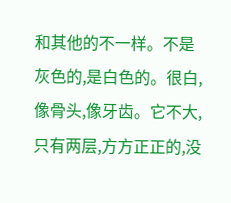和其他的不一样。不是灰色的,是白色的。很白,像骨头,像牙齿。它不大,只有两层,方方正正的,没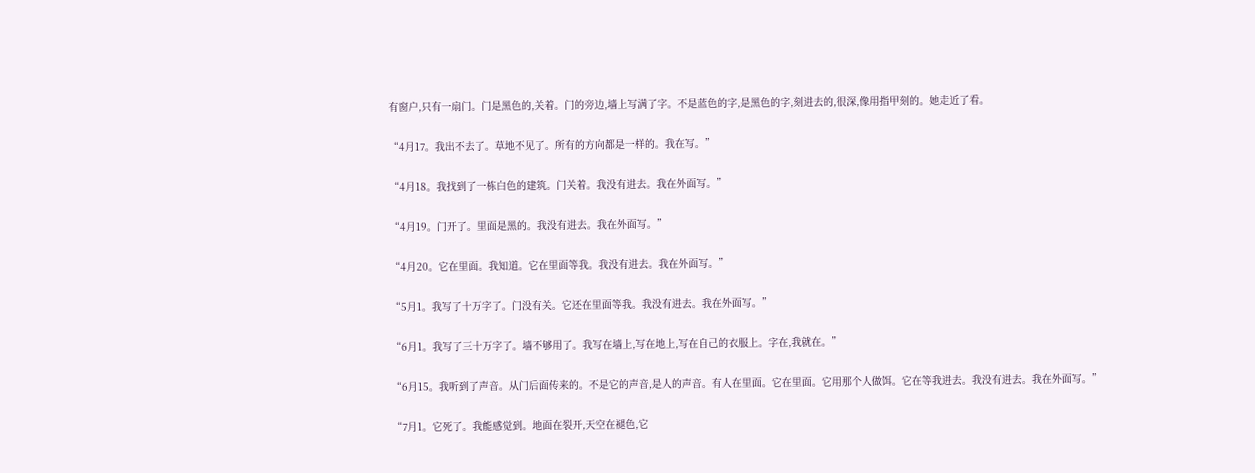有窗户,只有一扇门。门是黑色的,关着。门的旁边,墙上写满了字。不是蓝色的字,是黑色的字,刻进去的,很深,像用指甲刻的。她走近了看。

“4月17。我出不去了。草地不见了。所有的方向都是一样的。我在写。”

“4月18。我找到了一栋白色的建筑。门关着。我没有进去。我在外面写。”

“4月19。门开了。里面是黑的。我没有进去。我在外面写。”

“4月20。它在里面。我知道。它在里面等我。我没有进去。我在外面写。”

“5月1。我写了十万字了。门没有关。它还在里面等我。我没有进去。我在外面写。”

“6月1。我写了三十万字了。墙不够用了。我写在墙上,写在地上,写在自己的衣服上。字在,我就在。”

“6月15。我听到了声音。从门后面传来的。不是它的声音,是人的声音。有人在里面。它在里面。它用那个人做饵。它在等我进去。我没有进去。我在外面写。”

“7月1。它死了。我能感觉到。地面在裂开,天空在褪色,它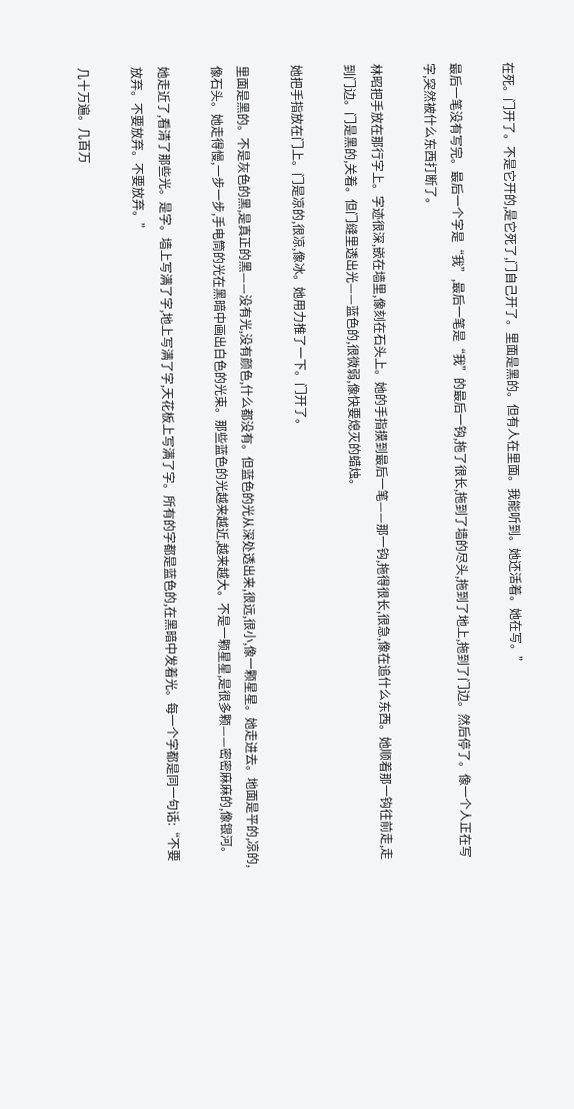在死。门开了。不是它开的,是它死了,门自己开了。里面是黑的。但有人在里面。我能听到。她还活着。她在写。”

最后一笔没有写完。最后一个字是“我”,最后一笔是“我”的最后一钩,拖了很长,拖到了墙的尽头,拖到了地上,拖到了门边。然后停了。像一个人正在写字,突然被什么东西打断了。

林昭把手放在那行字上。字迹很深,嵌在墙里,像刻在石头上。她的手指摸到最后一笔——那一钩,拖得很长,很急,像在追什么东西。她顺着那一钩往前走,走到门边。门是黑的,关着。但门缝里透出光——蓝色的,很微弱,像快要熄灭的蜡烛。

她把手指放在门上。门是凉的,很凉,像冰。她用力推了一下。门开了。

里面是黑的。不是灰色的黑,是真正的黑——没有光,没有颜色,什么都没有。但蓝色的光从深处透出来,很远,很小,像一颗星星。她走进去。地面是平的,凉的,像石头。她走得慢,一步一步,手电筒的光在黑暗中画出白色的光束。那些蓝色的光越来越近,越来越大。不是一颗星星,是很多颗——密密麻麻的,像银河。

她走近了,看清了那些光。是字。墙上写满了字,地上写满了字,天花板上写满了字。所有的字都是蓝色的,在黑暗中发着光。每一个字都是同一句话:“不要放弃。不要放弃。不要放弃。”

几十万遍。几百万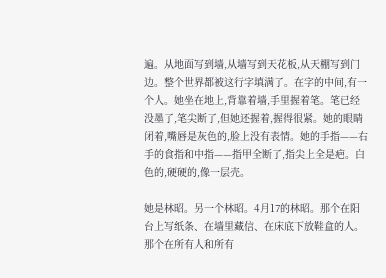遍。从地面写到墙,从墙写到天花板,从天棚写到门边。整个世界都被这行字填满了。在字的中间,有一个人。她坐在地上,背靠着墙,手里握着笔。笔已经没墨了,笔尖断了,但她还握着,握得很紧。她的眼睛闭着,嘴唇是灰色的,脸上没有表情。她的手指——右手的食指和中指——指甲全断了,指尖上全是疤。白色的,硬硬的,像一层壳。

她是林昭。另一个林昭。4月17的林昭。那个在阳台上写纸条、在墙里藏信、在床底下放鞋盒的人。那个在所有人和所有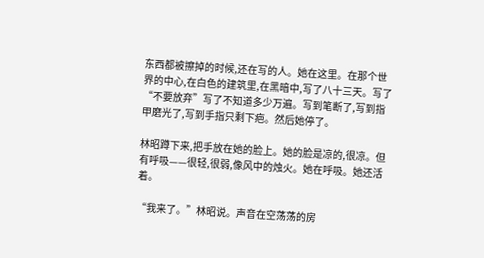东西都被擦掉的时候,还在写的人。她在这里。在那个世界的中心,在白色的建筑里,在黑暗中,写了八十三天。写了“不要放弃”写了不知道多少万遍。写到笔断了,写到指甲磨光了,写到手指只剩下疤。然后她停了。

林昭蹲下来,把手放在她的脸上。她的脸是凉的,很凉。但有呼吸——很轻,很弱,像风中的烛火。她在呼吸。她还活着。

“我来了。”林昭说。声音在空荡荡的房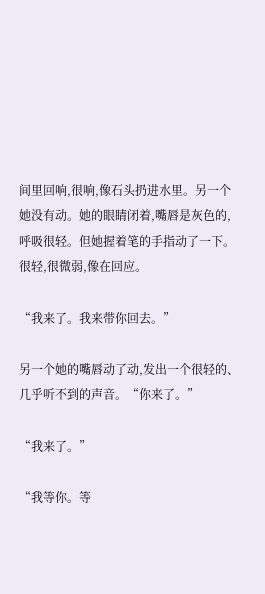间里回响,很响,像石头扔进水里。另一个她没有动。她的眼睛闭着,嘴唇是灰色的,呼吸很轻。但她握着笔的手指动了一下。很轻,很微弱,像在回应。

“我来了。我来带你回去。”

另一个她的嘴唇动了动,发出一个很轻的、几乎听不到的声音。“你来了。”

“我来了。”

“我等你。等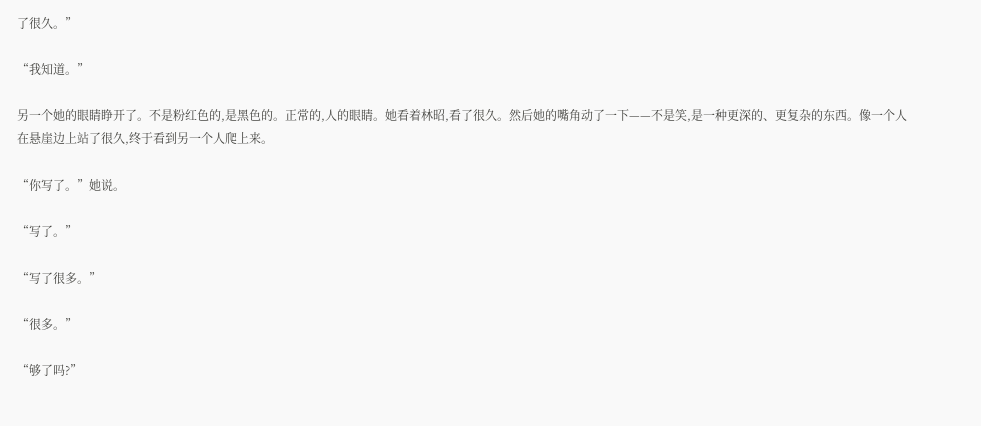了很久。”

“我知道。”

另一个她的眼睛睁开了。不是粉红色的,是黑色的。正常的,人的眼睛。她看着林昭,看了很久。然后她的嘴角动了一下——不是笑,是一种更深的、更复杂的东西。像一个人在悬崖边上站了很久,终于看到另一个人爬上来。

“你写了。”她说。

“写了。”

“写了很多。”

“很多。”

“够了吗?”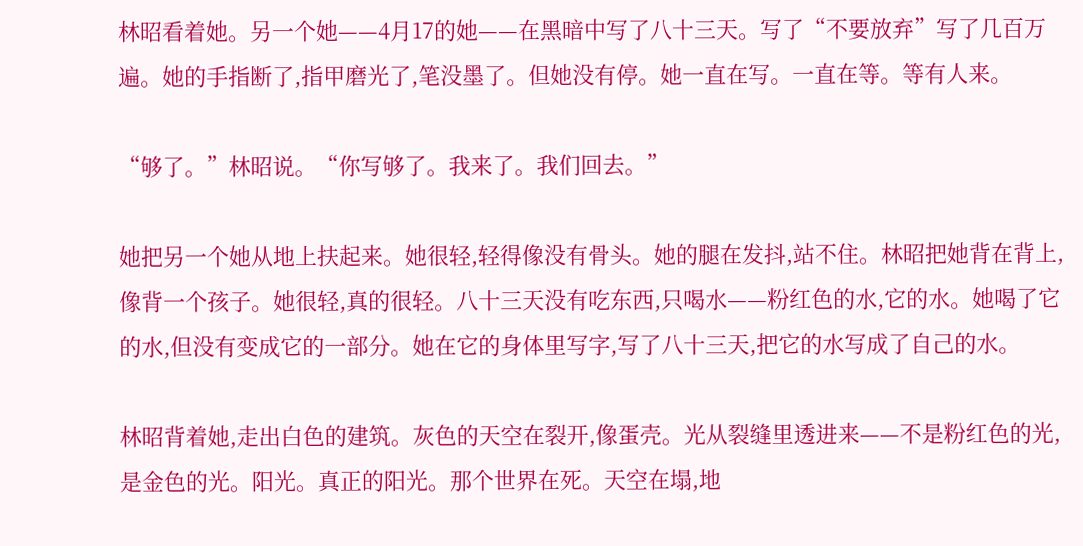林昭看着她。另一个她——4月17的她——在黑暗中写了八十三天。写了“不要放弃”写了几百万遍。她的手指断了,指甲磨光了,笔没墨了。但她没有停。她一直在写。一直在等。等有人来。

“够了。”林昭说。“你写够了。我来了。我们回去。”

她把另一个她从地上扶起来。她很轻,轻得像没有骨头。她的腿在发抖,站不住。林昭把她背在背上,像背一个孩子。她很轻,真的很轻。八十三天没有吃东西,只喝水——粉红色的水,它的水。她喝了它的水,但没有变成它的一部分。她在它的身体里写字,写了八十三天,把它的水写成了自己的水。

林昭背着她,走出白色的建筑。灰色的天空在裂开,像蛋壳。光从裂缝里透进来——不是粉红色的光,是金色的光。阳光。真正的阳光。那个世界在死。天空在塌,地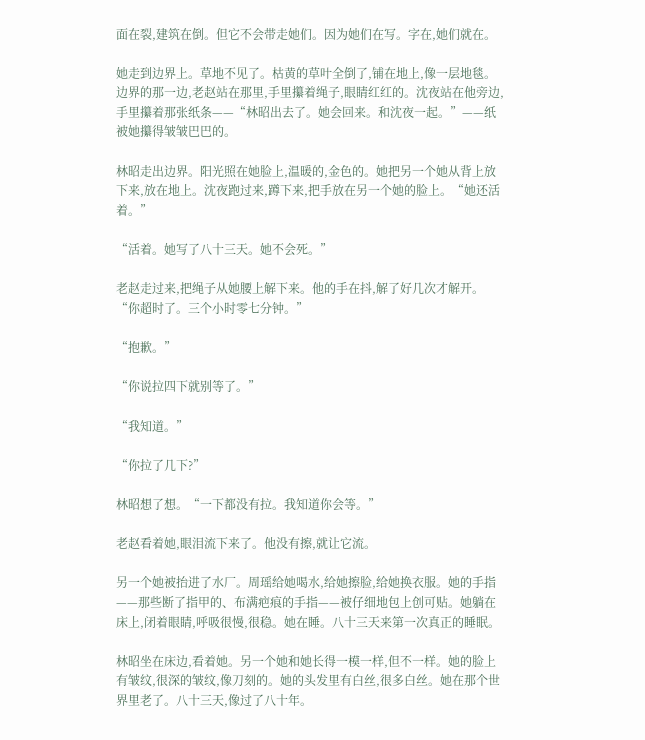面在裂,建筑在倒。但它不会带走她们。因为她们在写。字在,她们就在。

她走到边界上。草地不见了。枯黄的草叶全倒了,铺在地上,像一层地毯。边界的那一边,老赵站在那里,手里攥着绳子,眼睛红红的。沈夜站在他旁边,手里攥着那张纸条——“林昭出去了。她会回来。和沈夜一起。”——纸被她攥得皱皱巴巴的。

林昭走出边界。阳光照在她脸上,温暖的,金色的。她把另一个她从背上放下来,放在地上。沈夜跑过来,蹲下来,把手放在另一个她的脸上。“她还活着。”

“活着。她写了八十三天。她不会死。”

老赵走过来,把绳子从她腰上解下来。他的手在抖,解了好几次才解开。“你超时了。三个小时零七分钟。”

“抱歉。”

“你说拉四下就别等了。”

“我知道。”

“你拉了几下?”

林昭想了想。“一下都没有拉。我知道你会等。”

老赵看着她,眼泪流下来了。他没有擦,就让它流。

另一个她被抬进了水厂。周瑶给她喝水,给她擦脸,给她换衣服。她的手指——那些断了指甲的、布满疤痕的手指——被仔细地包上创可贴。她躺在床上,闭着眼睛,呼吸很慢,很稳。她在睡。八十三天来第一次真正的睡眠。

林昭坐在床边,看着她。另一个她和她长得一模一样,但不一样。她的脸上有皱纹,很深的皱纹,像刀刻的。她的头发里有白丝,很多白丝。她在那个世界里老了。八十三天,像过了八十年。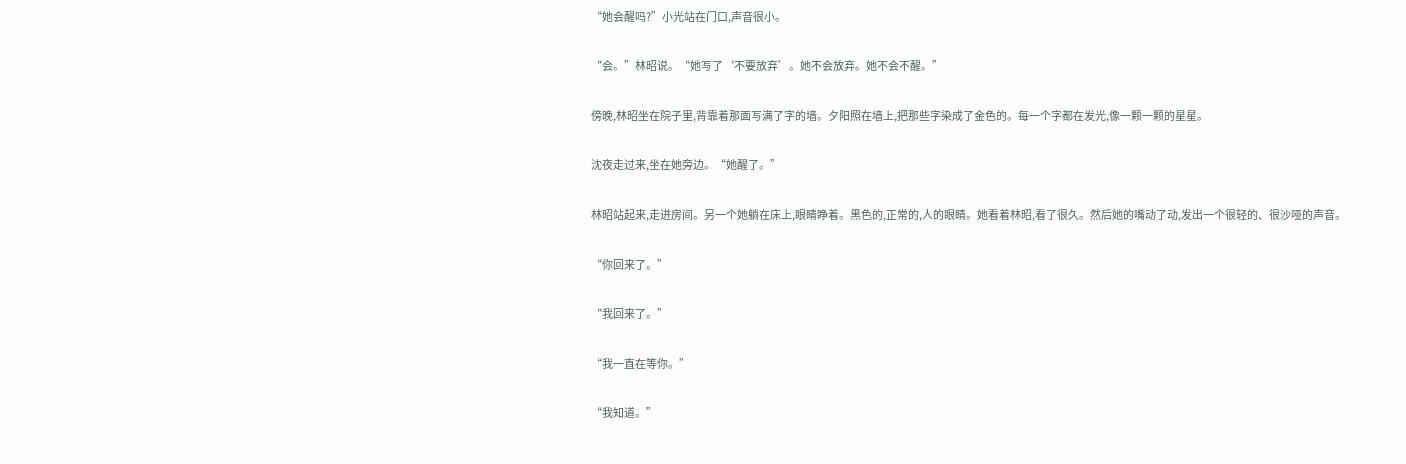“她会醒吗?”小光站在门口,声音很小。

“会。”林昭说。“她写了‘不要放弃’。她不会放弃。她不会不醒。”

傍晚,林昭坐在院子里,背靠着那面写满了字的墙。夕阳照在墙上,把那些字染成了金色的。每一个字都在发光,像一颗一颗的星星。

沈夜走过来,坐在她旁边。“她醒了。”

林昭站起来,走进房间。另一个她躺在床上,眼睛睁着。黑色的,正常的,人的眼睛。她看着林昭,看了很久。然后她的嘴动了动,发出一个很轻的、很沙哑的声音。

“你回来了。”

“我回来了。”

“我一直在等你。”

“我知道。”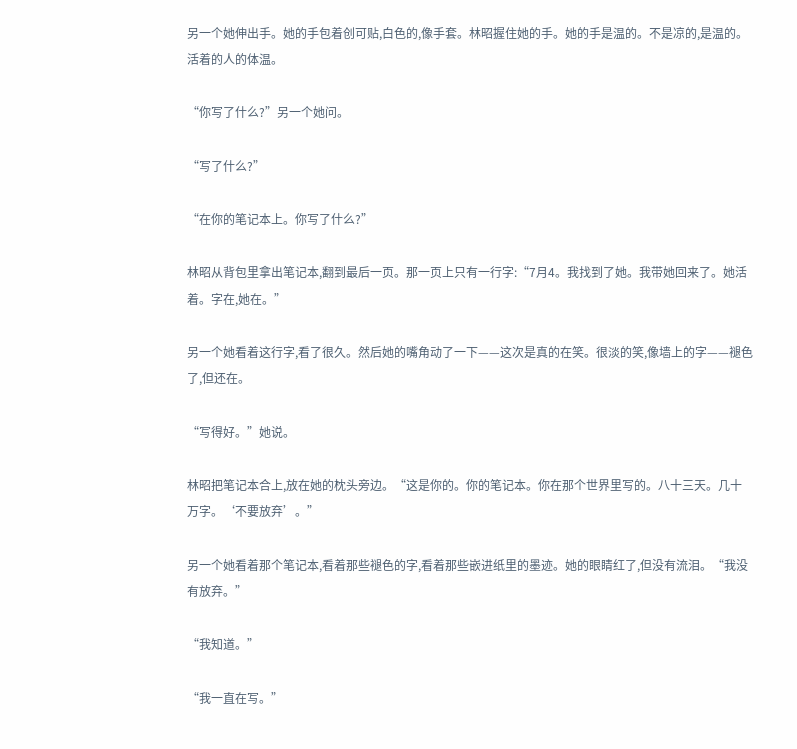另一个她伸出手。她的手包着创可贴,白色的,像手套。林昭握住她的手。她的手是温的。不是凉的,是温的。活着的人的体温。

“你写了什么?”另一个她问。

“写了什么?”

“在你的笔记本上。你写了什么?”

林昭从背包里拿出笔记本,翻到最后一页。那一页上只有一行字:“7月4。我找到了她。我带她回来了。她活着。字在,她在。”

另一个她看着这行字,看了很久。然后她的嘴角动了一下——这次是真的在笑。很淡的笑,像墙上的字——褪色了,但还在。

“写得好。”她说。

林昭把笔记本合上,放在她的枕头旁边。“这是你的。你的笔记本。你在那个世界里写的。八十三天。几十万字。‘不要放弃’。”

另一个她看着那个笔记本,看着那些褪色的字,看着那些嵌进纸里的墨迹。她的眼睛红了,但没有流泪。“我没有放弃。”

“我知道。”

“我一直在写。”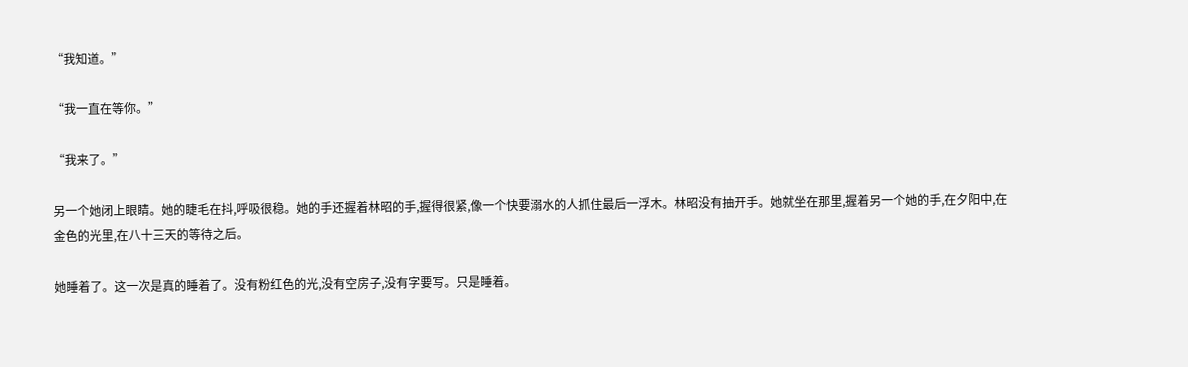“我知道。”

“我一直在等你。”

“我来了。”

另一个她闭上眼睛。她的睫毛在抖,呼吸很稳。她的手还握着林昭的手,握得很紧,像一个快要溺水的人抓住最后一浮木。林昭没有抽开手。她就坐在那里,握着另一个她的手,在夕阳中,在金色的光里,在八十三天的等待之后。

她睡着了。这一次是真的睡着了。没有粉红色的光,没有空房子,没有字要写。只是睡着。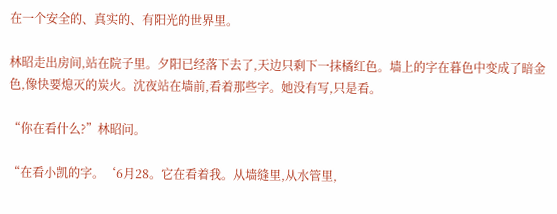在一个安全的、真实的、有阳光的世界里。

林昭走出房间,站在院子里。夕阳已经落下去了,天边只剩下一抹橘红色。墙上的字在暮色中变成了暗金色,像快要熄灭的炭火。沈夜站在墙前,看着那些字。她没有写,只是看。

“你在看什么?”林昭问。

“在看小凯的字。‘6月28。它在看着我。从墙缝里,从水管里,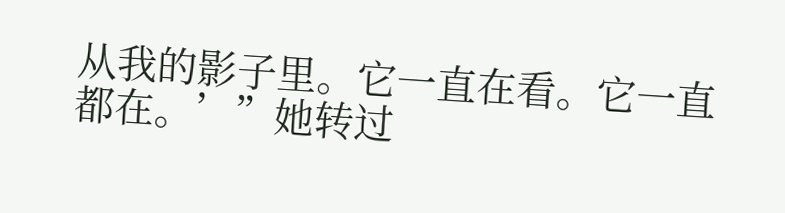从我的影子里。它一直在看。它一直都在。’”她转过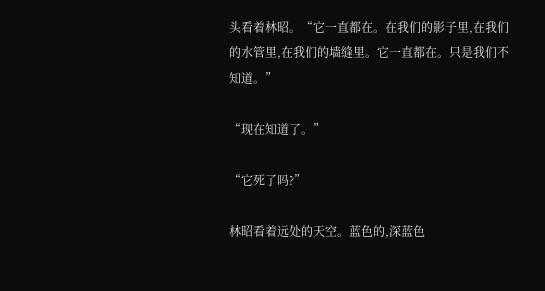头看着林昭。“它一直都在。在我们的影子里,在我们的水管里,在我们的墙缝里。它一直都在。只是我们不知道。”

“现在知道了。”

“它死了吗?”

林昭看着远处的天空。蓝色的,深蓝色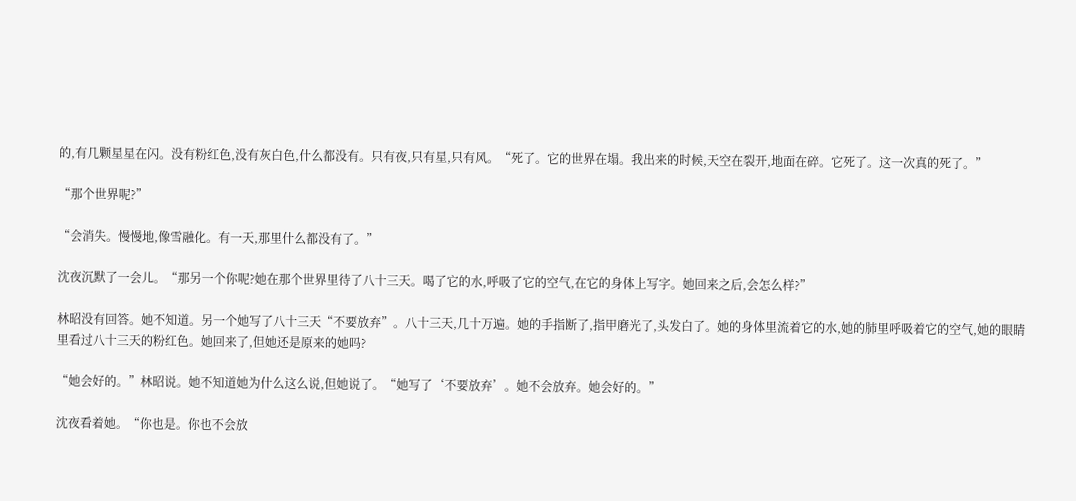的,有几颗星星在闪。没有粉红色,没有灰白色,什么都没有。只有夜,只有星,只有风。“死了。它的世界在塌。我出来的时候,天空在裂开,地面在碎。它死了。这一次真的死了。”

“那个世界呢?”

“会消失。慢慢地,像雪融化。有一天,那里什么都没有了。”

沈夜沉默了一会儿。“那另一个你呢?她在那个世界里待了八十三天。喝了它的水,呼吸了它的空气,在它的身体上写字。她回来之后,会怎么样?”

林昭没有回答。她不知道。另一个她写了八十三天“不要放弃”。八十三天,几十万遍。她的手指断了,指甲磨光了,头发白了。她的身体里流着它的水,她的肺里呼吸着它的空气,她的眼睛里看过八十三天的粉红色。她回来了,但她还是原来的她吗?

“她会好的。”林昭说。她不知道她为什么这么说,但她说了。“她写了‘不要放弃’。她不会放弃。她会好的。”

沈夜看着她。“你也是。你也不会放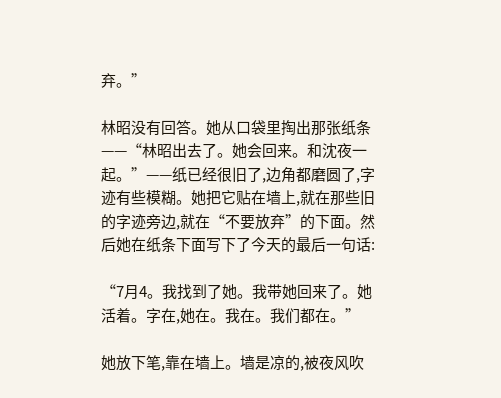弃。”

林昭没有回答。她从口袋里掏出那张纸条——“林昭出去了。她会回来。和沈夜一起。”——纸已经很旧了,边角都磨圆了,字迹有些模糊。她把它贴在墙上,就在那些旧的字迹旁边,就在“不要放弃”的下面。然后她在纸条下面写下了今天的最后一句话:

“7月4。我找到了她。我带她回来了。她活着。字在,她在。我在。我们都在。”

她放下笔,靠在墙上。墙是凉的,被夜风吹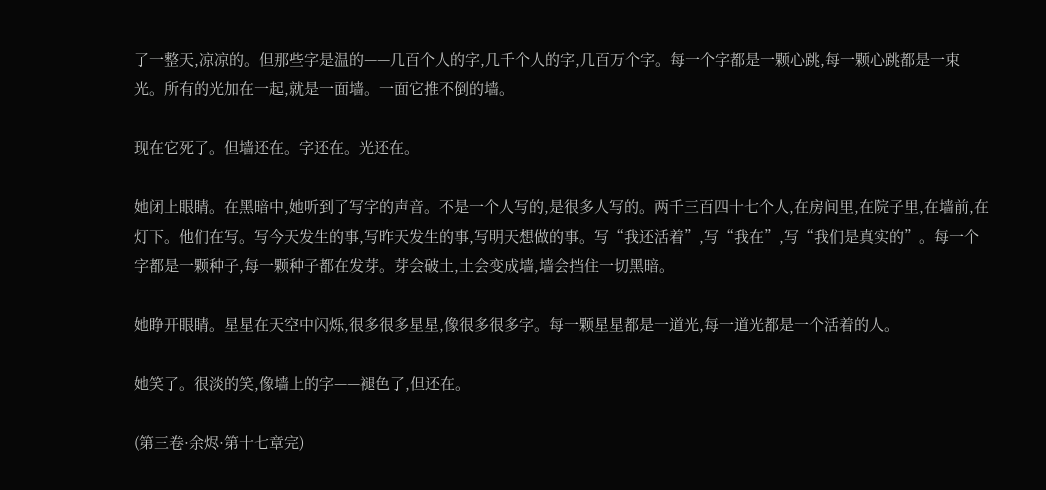了一整天,凉凉的。但那些字是温的——几百个人的字,几千个人的字,几百万个字。每一个字都是一颗心跳,每一颗心跳都是一束光。所有的光加在一起,就是一面墙。一面它推不倒的墙。

现在它死了。但墙还在。字还在。光还在。

她闭上眼睛。在黑暗中,她听到了写字的声音。不是一个人写的,是很多人写的。两千三百四十七个人,在房间里,在院子里,在墙前,在灯下。他们在写。写今天发生的事,写昨天发生的事,写明天想做的事。写“我还活着”,写“我在”,写“我们是真实的”。每一个字都是一颗种子,每一颗种子都在发芽。芽会破土,土会变成墙,墙会挡住一切黑暗。

她睁开眼睛。星星在天空中闪烁,很多很多星星,像很多很多字。每一颗星星都是一道光,每一道光都是一个活着的人。

她笑了。很淡的笑,像墙上的字——褪色了,但还在。

(第三卷·余烬·第十七章完)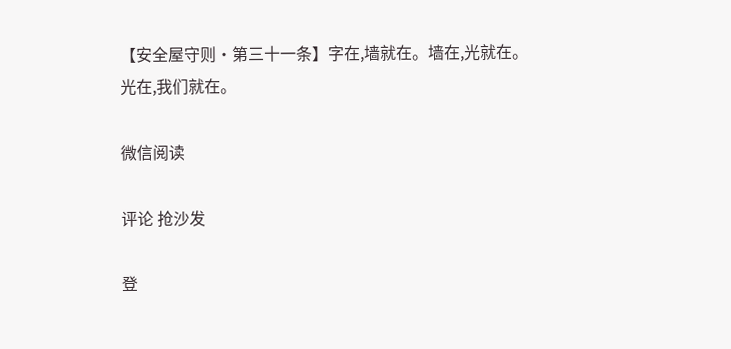【安全屋守则·第三十一条】字在,墙就在。墙在,光就在。光在,我们就在。

微信阅读

评论 抢沙发

登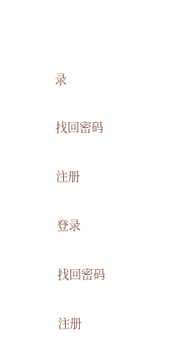录

找回密码

注册

登录

找回密码

注册